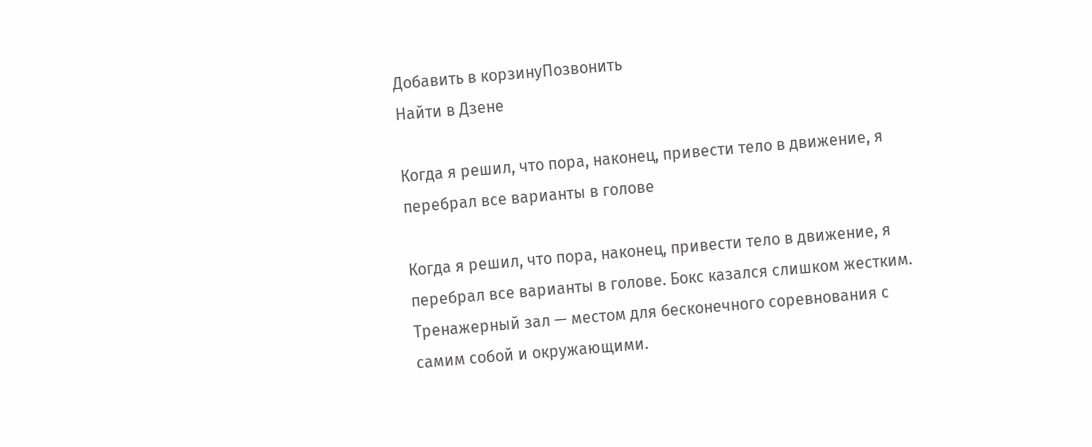Добавить в корзинуПозвонить
Найти в Дзене

Когда я решил, что пора, наконец, привести тело в движение, я перебрал все варианты в голове

Когда я решил, что пора, наконец, привести тело в движение, я перебрал все варианты в голове. Бокс казался слишком жестким. Тренажерный зал — местом для бесконечного соревнования с самим собой и окружающими.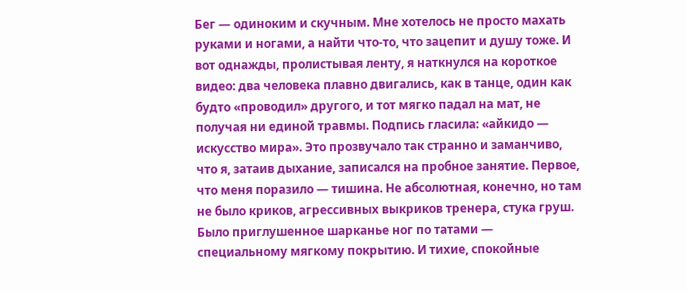Бег — одиноким и скучным. Мне хотелось не просто махать руками и ногами, а найти что-то, что зацепит и душу тоже. И вот однажды, пролистывая ленту, я наткнулся на короткое видео: два человека плавно двигались, как в танце, один как будто «проводил» другого, и тот мягко падал на мат, не получая ни единой травмы. Подпись гласила: «айкидо — искусство мира». Это прозвучало так странно и заманчиво, что я, затаив дыхание, записался на пробное занятие. Первое, что меня поразило — тишина. Не абсолютная, конечно, но там не было криков, агрессивных выкриков тренера, стука груш. Было приглушенное шарканье ног по татами — специальному мягкому покрытию. И тихие, спокойные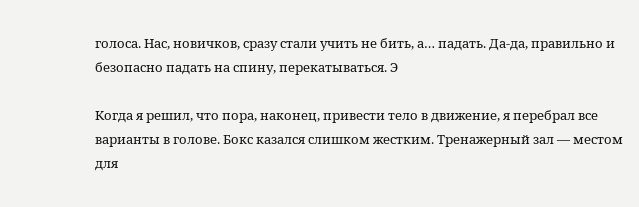голоса. Нас, новичков, сразу стали учить не бить, а… падать. Да-да, правильно и безопасно падать на спину, перекатываться. Э

Когда я решил, что пора, наконец, привести тело в движение, я перебрал все варианты в голове. Бокс казался слишком жестким. Тренажерный зал — местом для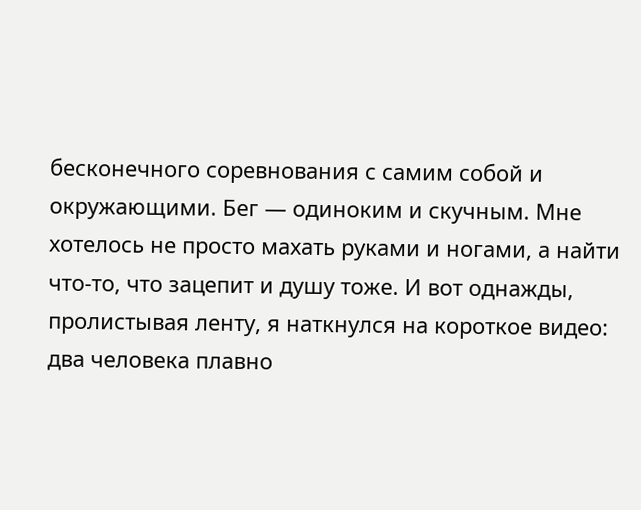бесконечного соревнования с самим собой и окружающими. Бег — одиноким и скучным. Мне хотелось не просто махать руками и ногами, а найти что-то, что зацепит и душу тоже. И вот однажды, пролистывая ленту, я наткнулся на короткое видео: два человека плавно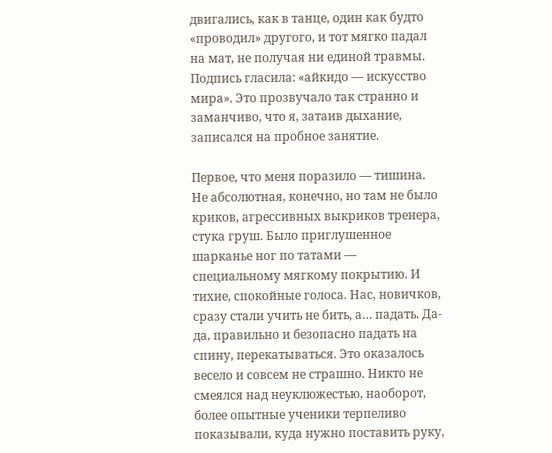двигались, как в танце, один как будто «проводил» другого, и тот мягко падал на мат, не получая ни единой травмы. Подпись гласила: «айкидо — искусство мира». Это прозвучало так странно и заманчиво, что я, затаив дыхание, записался на пробное занятие.

Первое, что меня поразило — тишина. Не абсолютная, конечно, но там не было криков, агрессивных выкриков тренера, стука груш. Было приглушенное шарканье ног по татами — специальному мягкому покрытию. И тихие, спокойные голоса. Нас, новичков, сразу стали учить не бить, а… падать. Да-да, правильно и безопасно падать на спину, перекатываться. Это оказалось весело и совсем не страшно. Никто не смеялся над неуклюжестью, наоборот, более опытные ученики терпеливо показывали, куда нужно поставить руку,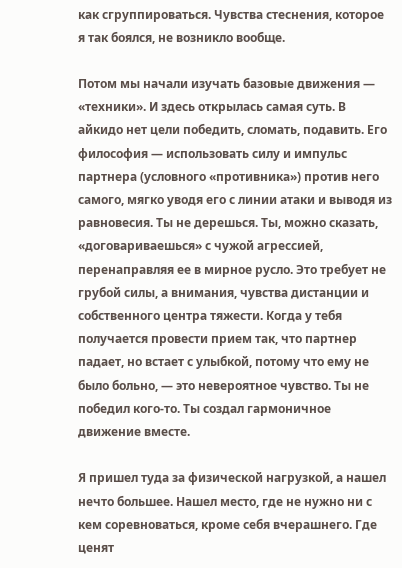как сгруппироваться. Чувства стеснения, которое я так боялся, не возникло вообще.

Потом мы начали изучать базовые движения — «техники». И здесь открылась самая суть. В айкидо нет цели победить, сломать, подавить. Его философия — использовать силу и импульс партнера (условного «противника») против него самого, мягко уводя его с линии атаки и выводя из равновесия. Ты не дерешься. Ты, можно сказать, «договариваешься» с чужой агрессией, перенаправляя ее в мирное русло. Это требует не грубой силы, а внимания, чувства дистанции и собственного центра тяжести. Когда у тебя получается провести прием так, что партнер падает, но встает с улыбкой, потому что ему не было больно, — это невероятное чувство. Ты не победил кого-то. Ты создал гармоничное движение вместе.

Я пришел туда за физической нагрузкой, а нашел нечто большее. Нашел место, где не нужно ни с кем соревноваться, кроме себя вчерашнего. Где ценят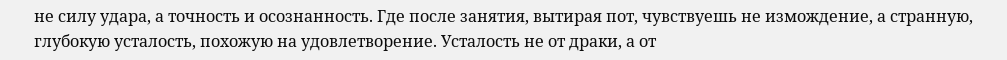не силу удара, а точность и осознанность. Где после занятия, вытирая пот, чувствуешь не измождение, а странную, глубокую усталость, похожую на удовлетворение. Усталость не от драки, а от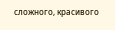сложного, красивого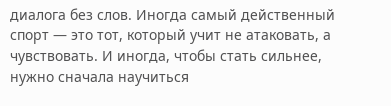диалога без слов. Иногда самый действенный спорт — это тот, который учит не атаковать, а чувствовать. И иногда, чтобы стать сильнее, нужно сначала научиться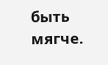быть мягче.